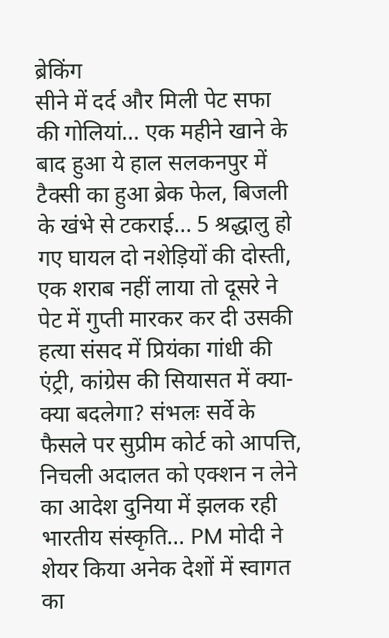ब्रेकिंग
सीने में दर्द और मिली पेट सफा की गोलियां… एक महीने खाने के बाद हुआ ये हाल सलकनपुर में टैक्सी का हुआ ब्रेक फेल, बिजली के खंभे से टकराई... 5 श्रद्धालु हो गए घायल दो नशेड़‍ियों की दोस्ती, एक शराब नहीं लाया तो दूसरे ने पेट में गुप्ती मारकर कर दी उसकी हत्या संसद में प्रियंका गांधी की एंट्री, कांग्रेस की सियासत में क्या-क्या बदलेगा? संभलः सर्वे के फैसले पर सुप्रीम कोर्ट को आपत्ति, निचली अदालत को एक्शन न लेने का आदेश दुनिया में झलक रही भारतीय संस्कृति… PM मोदी ने शेयर किया अनेक देशों में स्वागत का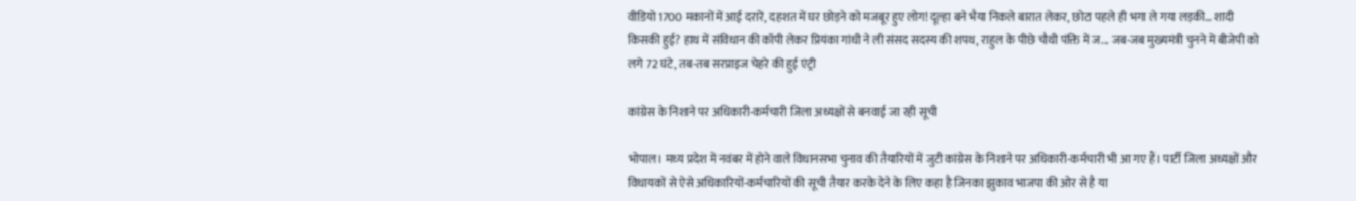वीडियो 1700 मकानों में आई दरारें, दहशत में घर छोड़ने को मजबूर हुए लोग! दूल्हा बने भैया निकले बारात लेकर, छोटा पहले ही भगा ले गया लड़की… शादी किसकी हुई? हाथ में संविधान की कॉपी लेकर प्रियंका गांधी ने ली संसद सदस्य की शपथ, राहुल के पीछे चौथी पंक्ति में ज... जब-जब मुख्यमंत्री चुनने में बीजेपी को लगे 72 घंटे, तब-तब सरप्राइज चेहरे की हुई एंट्री

कांग्रेस के निशाने पर अधिकारी-कर्मचारी जिला अध्यक्षों से बनवाई जा रही सूची

भोपाल। मध्‍य प्रदेश में नवंबर में होने वाले विधानसभा चुनाव की तैयारियों में जुटी कांग्रेस के निशाने पर अधिकारी-कर्मचारी भी आ गए हैं। पार्टी जिला अध्यक्षों और विधायकों से ऐसे अधिकारियों-कर्मचारियों की सूची तैयार करके देने के लिए कहा है जिनका झुकाव भाजपा की ओर से है या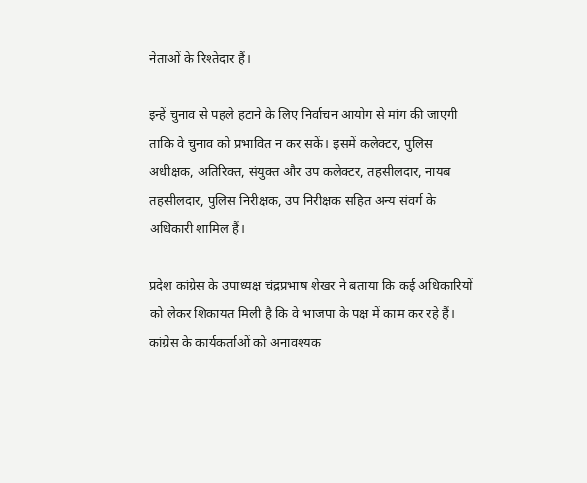नेताओं के रिश्तेदार हैं।

इन्हें चुनाव से पहले हटाने के लिए निर्वाचन आयोग से मांग की जाएगी ताकि वे चुनाव को प्रभावित न कर सकें। इसमें कलेक्टर, पुलिस अधीक्षक, अतिरिक्त, संयुक्त और उप कलेक्टर, तहसीलदार, नायब तहसीलदार, पुलिस निरीक्षक, उप निरीक्षक सहित अन्य संवर्ग के अधिकारी शामिल हैं।

प्रदेश कांग्रेस के उपाध्यक्ष चंद्रप्रभाष शेखर ने बताया कि कई अधिकारियों को लेकर शिकायत मिली है कि वे भाजपा के पक्ष में काम कर रहे हैं। कांग्रेस के कार्यकर्ताओं को अनावश्यक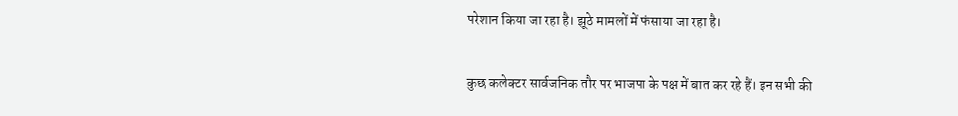परेशान किया जा रहा है। झूठे मामलों में फंसाया जा रहा है।

कुछ कलेक्टर सार्वजनिक तौर पर भाजपा के पक्ष में बात कर रहे हैं। इन सभी की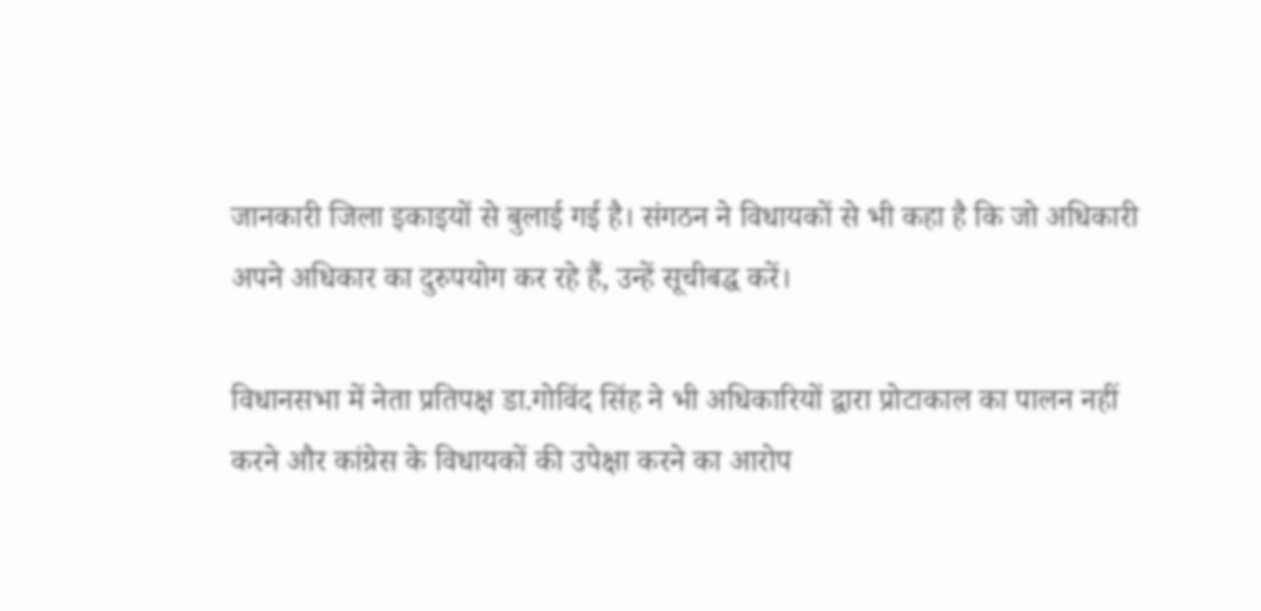जानकारी जिला इकाइयों से बुलाई गई है। संगठन ने विधायकों से भी कहा है कि जो अधिकारी अपने अधिकार का दुरुपयोग कर रहे हैं, उन्हें सूचीबद्ध करें।

विधानसभा में नेता प्रतिपक्ष डा.गोविंद सिंह ने भी अधिकारियों द्वारा प्रोटाकाल का पालन नहीं करने और कांग्रेस के विधायकों की उपेक्षा करने का आरोप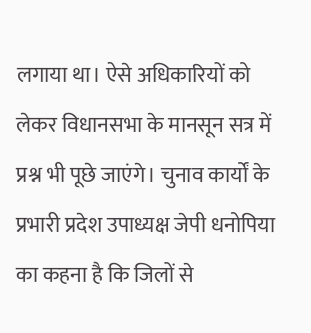लगाया था। ऐसे अधिकारियों को लेकर विधानसभा के मानसून सत्र में प्रश्न भी पूछे जाएंगे। चुनाव कार्यों के प्रभारी प्रदेश उपाध्यक्ष जेपी धनोपिया का कहना है कि जिलों से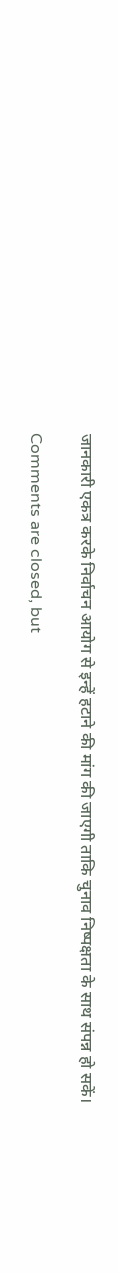जानकारी एकत्र करके निर्वाचन आयोग से इन्हें हटाने की मांग की जाएगी ताकि चुनाव निष्पक्षता के साथ संपन्न हो सकें।

Comments are closed, but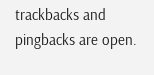trackbacks and pingbacks are open.